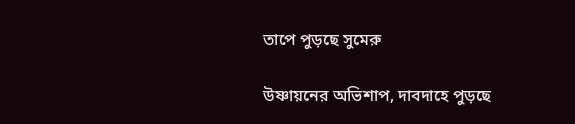তাপে পুড়ছে সুমেরু

উষ্ণায়নের অভিশাপ, দাবদাহে পুড়ছে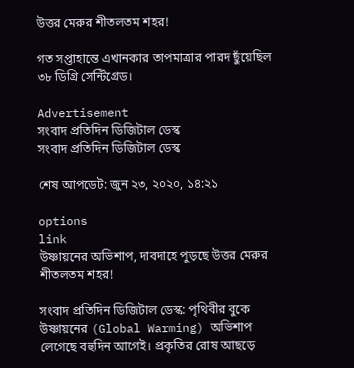উত্তর মেরুর শীতলতম শহর!

গত সপ্তাহান্তে এখানকার তাপমাত্রার পারদ ছুঁয়েছিল ৩৮ ডিগ্রি সেন্টিগ্রেড।

Advertisement
সংবাদ প্রতিদিন ডিজিটাল ডেস্ক
সংবাদ প্রতিদিন ডিজিটাল ডেস্ক

শেষ আপডেট: জুন ২৩, ২০২০, ১৪:২১

options
link
উষ্ণায়নের অভিশাপ, দাবদাহে পুড়ছে উত্তর মেরুর শীতলতম শহর!

সংবাদ প্রতিদিন ডিজিটাল ডেস্ক: পৃথিবীর বুকে উষ্ণায়নের (Global Warming) অভিশাপ লেগেছে বহুদিন আগেই। প্রকৃতির রোষ আছড়ে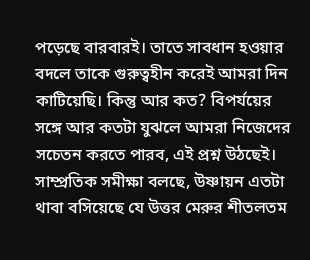পড়েছে বারবারই। তাতে সাবধান হওয়ার বদলে তাকে গুরুত্বহীন করেই আমরা দিন কাটিয়েছি। কিন্তু আর কত? বিপর্যয়ের সঙ্গে আর কতটা যুঝলে আমরা নিজেদের সচেতন করতে পারব, এই প্রশ্ন উঠছেই। সাম্প্রতিক সমীক্ষা বলছে, উষ্ণায়ন এতটা থাবা বসিয়েছে যে উত্তর মেরুর শীতলতম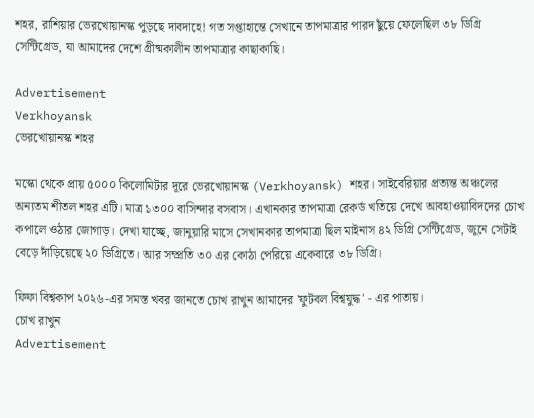শহর, রাশিয়ার ভেরখোয়ানস্ক পুড়ছে দাবদাহে! গত সপ্তাহান্তে সেখানে তাপমাত্রার পারদ ছুঁয়ে ফেলেছিল ৩৮ ডিগ্রি সেন্টিগ্রেড, যা আমাদের দেশে গ্রীষ্মকালীন তাপমাত্রার কাছাকাছি।

Advertisement
Verkhoyansk
ভেরখোয়ানস্ক শহর

মস্কো থেকে প্রায় ৫০০০ কিলোমিটার দূরে ভেরখোয়ানস্ক (Verkhoyansk) শহর। সাইবেরিয়ার প্রত্যন্ত অঞ্চলের অন্যতম শীতল শহর এটি। মাত্র ১৩০০ বাসিন্দার বসবাস। এখানকার তাপমাত্রা রেকর্ড খতিয়ে দেখে আবহাওয়াবিদদের চোখ কপালে ওঠার জোগাড়। দেখা যাচ্ছে, জানুয়ারি মাসে সেখানকার তাপমাত্রা ছিল মাইনাস ৪২ ডিগ্রি সেন্টিগ্রেড, জুনে সেটাই বেড়ে দাঁড়িয়েছে ২০ ডিগ্রিতে। আর সম্প্রতি ৩০ এর কোঠা পেরিয়ে একেবারে ৩৮ ডিগ্রি।

ফিফা বিশ্বকাপ ২০২৬-এর সমস্ত খবর জানতে চোখ রাখুন আমাদের 'ফুটবল বিশ্বযুদ্ধ' - এর পাতায়।
চোখ রাখুন
Advertisement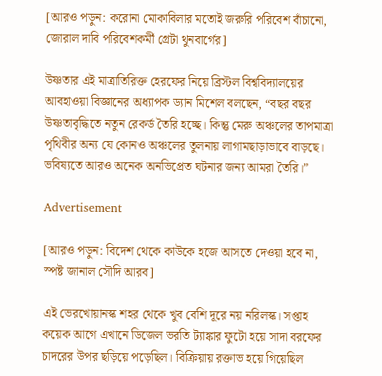[আরও পড়ুন: করোনা মোকাবিলার মতোই জরুরি পরিবেশ বাঁচানো, জোরাল দাবি পরিবেশকর্মী গ্রেটা থুনবার্গের]

উষ্ণতার এই মাত্রাতিরিক্ত হেরফের নিয়ে ব্রিস্টল বিশ্ববিদ্যালয়ের আবহাওয়া বিজ্ঞানের অধ্যাপক ড্যান মিশেল বলছেন, “বছর বছর উষ্ণতাবৃদ্ধিতে নতুন রেকর্ড তৈরি হচ্ছে। কিন্তু মেরু অঞ্চলের তাপমাত্রা পৃথিবীর অন্য যে কোনও অঞ্চলের তুলনায় লাগামছাড়াভাবে বাড়ছে। ভবিষ্যতে আরও অনেক অনভিপ্রেত ঘটনার জন্য আমরা তৈরি।”

Advertisement

[আরও পড়ুন: বিদেশ থেকে কাউকে হজে আসতে দেওয়া হবে না, স্পষ্ট জানাল সৌদি আরব]

এই ভেরখোয়ানস্ক শহর থেকে খুব বেশি দূরে নয় নরিলস্ক। সপ্তাহ কয়েক আগে এখানে ডিজেল ভরতি ট্যাঙ্কার ফুটো হয়ে সাদা বরফের চাদরের উপর ছড়িয়ে পড়েছিল। বিক্রিয়ায় রক্তাভ হয়ে গিয়েছিল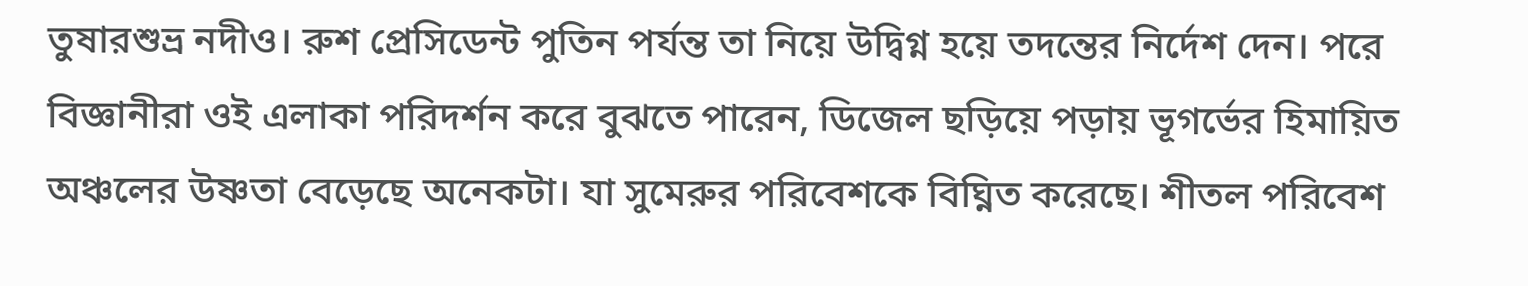তুষারশুভ্র নদীও। রুশ প্রেসিডেন্ট পুতিন পর্যন্ত তা নিয়ে উদ্বিগ্ন হয়ে তদন্তের নির্দেশ দেন। পরে বিজ্ঞানীরা ওই এলাকা পরিদর্শন করে বুঝতে পারেন, ডিজেল ছড়িয়ে পড়ায় ভূগর্ভের হিমায়িত অঞ্চলের উষ্ণতা বেড়েছে অনেকটা। যা সুমেরুর পরিবেশকে বিঘ্নিত করেছে। শীতল পরিবেশ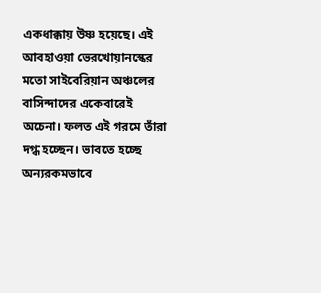একধাক্কায় উষ্ণ হয়েছে। এই আবহাওয়া ভেরখোয়ানস্কের মতো সাইবেরিয়ান অঞ্চলের বাসিন্দাদের একেবারেই অচেনা। ফলত এই গরমে তাঁরা দগ্ধ হচ্ছেন। ভাবতে হচ্ছে অন্যরকমভাবে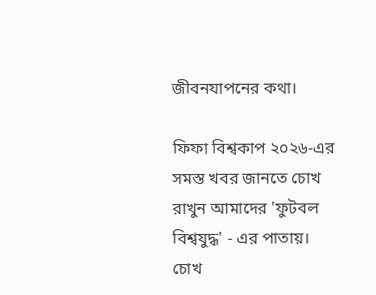জীবনযাপনের কথা।

ফিফা বিশ্বকাপ ২০২৬-এর সমস্ত খবর জানতে চোখ রাখুন আমাদের 'ফুটবল বিশ্বযুদ্ধ' - এর পাতায়।
চোখ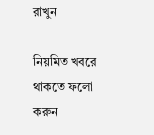রাখুন

নিয়মিত খবরে থাকতে ফলো করুন